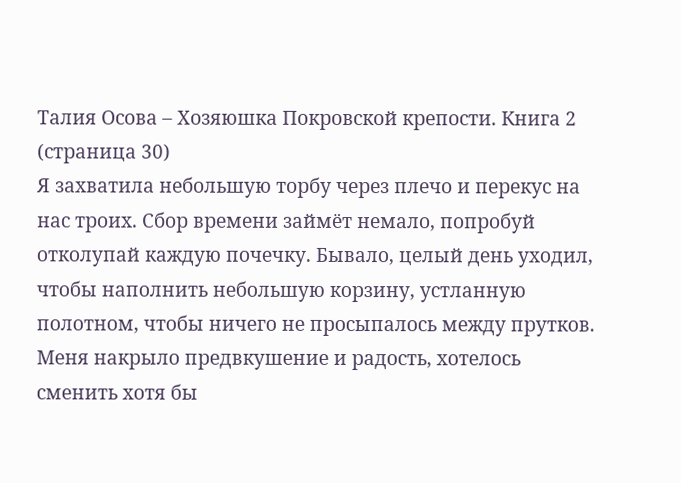Талия Осова – Хозяюшка Покровской крепости. Книга 2 (страница 30)
Я захватила небольшую торбу через плечо и перекус на нас троих. Сбор времени займёт немало, попробуй отколупай каждую почечку. Бывало, целый день уходил, чтобы наполнить небольшую корзину, устланную полотном, чтобы ничего не просыпалось между прутков.
Меня накрыло предвкушение и радость, хотелось сменить хотя бы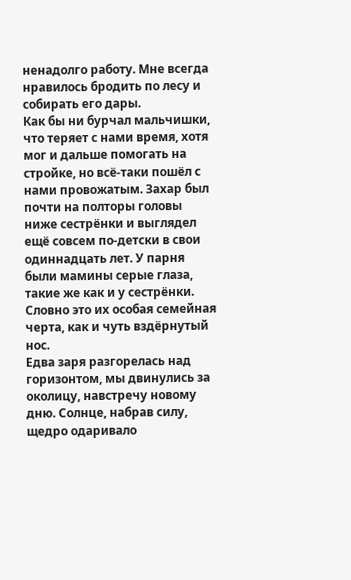ненадолго работу. Мне всегда нравилось бродить по лесу и собирать его дары.
Как бы ни бурчал мальчишки, что теряет с нами время, хотя мог и дальше помогать на стройке, но всё-таки пошёл с нами провожатым. Захар был почти на полторы головы ниже сестрёнки и выглядел ещё совсем по-детски в свои одиннадцать лет. У парня были мамины серые глаза, такие же как и у сестрёнки. Словно это их особая семейная черта, как и чуть вздёрнутый нос.
Едва заря разгорелась над горизонтом, мы двинулись за околицу, навстречу новому дню. Солнце, набрав силу, щедро одаривало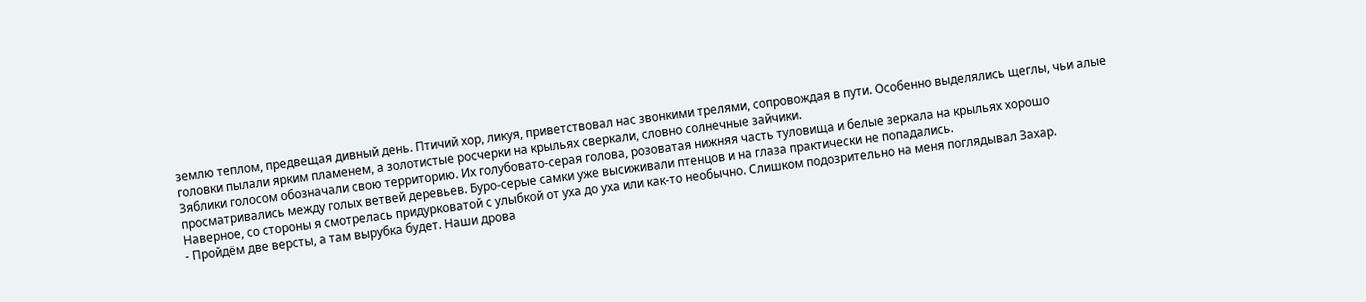землю теплом, предвещая дивный день. Птичий хор, ликуя, приветствовал нас звонкими трелями, сопровождая в пути. Особенно выделялись щеглы, чьи алые головки пылали ярким пламенем, а золотистые росчерки на крыльях сверкали, словно солнечные зайчики.
Зяблики голосом обозначали свою территорию. Их голубовато-серая голова, розоватая нижняя часть туловища и белые зеркала на крыльях хорошо просматривались между голых ветвей деревьев. Буро-серые самки уже высиживали птенцов и на глаза практически не попадались.
Наверное, со стороны я смотрелась придурковатой с улыбкой от уха до уха или как-то необычно. Слишком подозрительно на меня поглядывал Захар.
- Пройдём две версты, а там вырубка будет. Наши дрова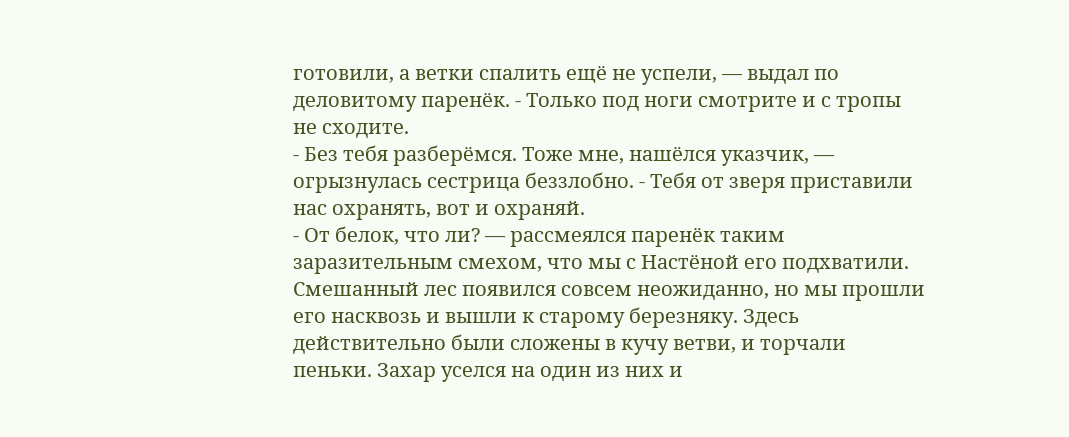готовили, а ветки спалить ещё не успели, — выдал по деловитому паренёк. - Только под ноги смотрите и с тропы не сходите.
- Без тебя разберёмся. Тоже мне, нашёлся указчик, — огрызнулась сестрица беззлобно. - Тебя от зверя приставили нас охранять, вот и охраняй.
- От белок, что ли? — рассмеялся паренёк таким заразительным смехом, что мы с Настёной его подхватили.
Смешанный лес появился совсем неожиданно, но мы прошли его насквозь и вышли к старому березняку. Здесь действительно были сложены в кучу ветви, и торчали пеньки. Захар уселся на один из них и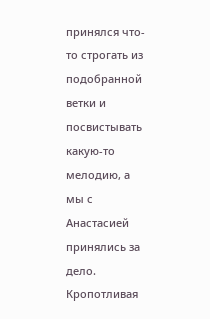принялся что-то строгать из подобранной ветки и посвистывать какую-то мелодию, а мы с Анастасией принялись за дело.
Кропотливая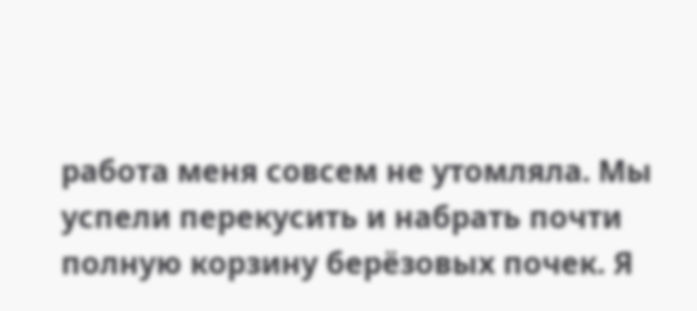работа меня совсем не утомляла. Мы успели перекусить и набрать почти полную корзину берёзовых почек. Я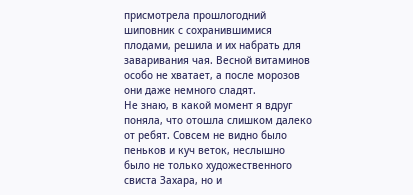присмотрела прошлогодний шиповник с сохранившимися плодами, решила и их набрать для заваривания чая. Весной витаминов особо не хватает, а после морозов они даже немного сладят.
Не знаю, в какой момент я вдруг поняла, что отошла слишком далеко от ребят. Совсем не видно было пеньков и куч веток, неслышно было не только художественного свиста Захара, но и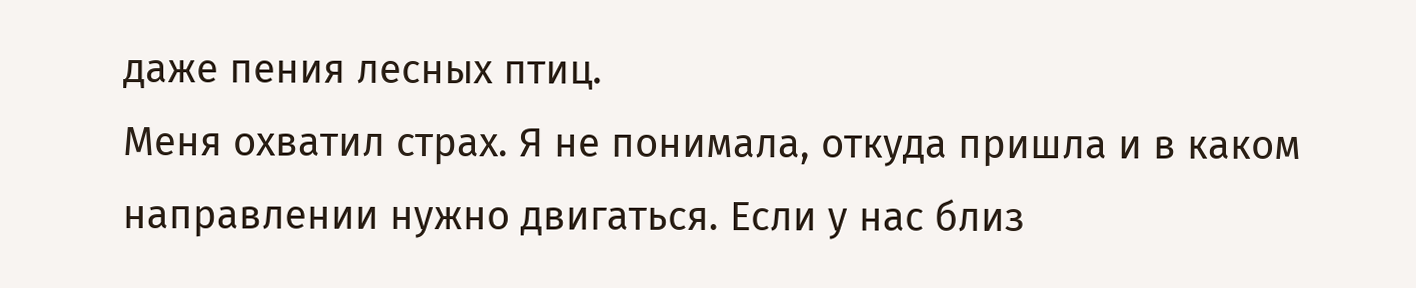даже пения лесных птиц.
Меня охватил страх. Я не понимала, откуда пришла и в каком направлении нужно двигаться. Если у нас близ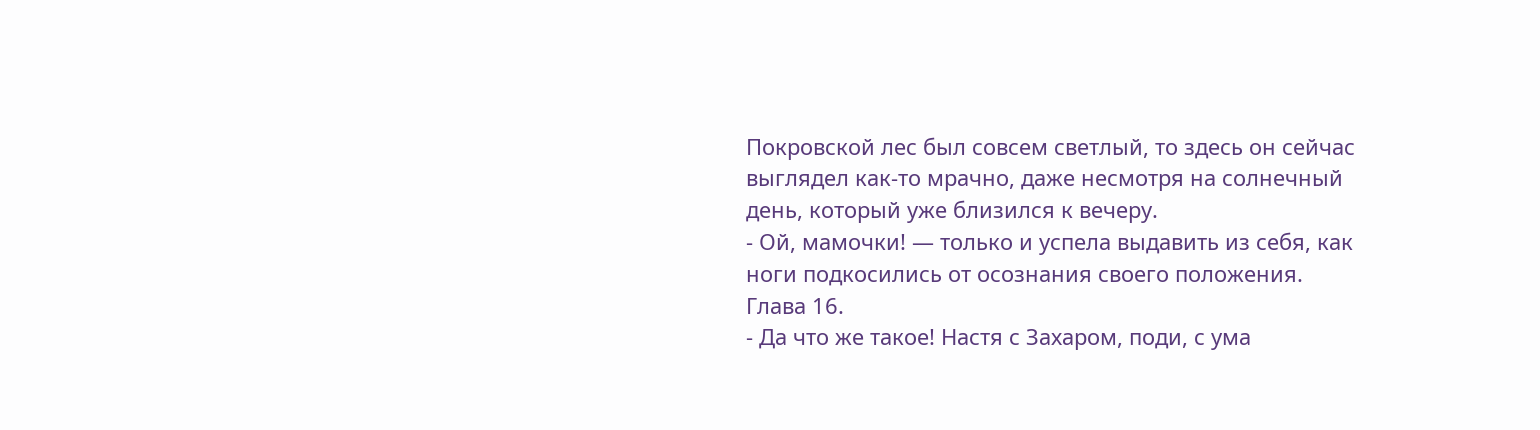Покровской лес был совсем светлый, то здесь он сейчас выглядел как-то мрачно, даже несмотря на солнечный день, который уже близился к вечеру.
- Ой, мамочки! — только и успела выдавить из себя, как ноги подкосились от осознания своего положения.
Глава 16.
- Да что же такое! Настя с Захаром, поди, с ума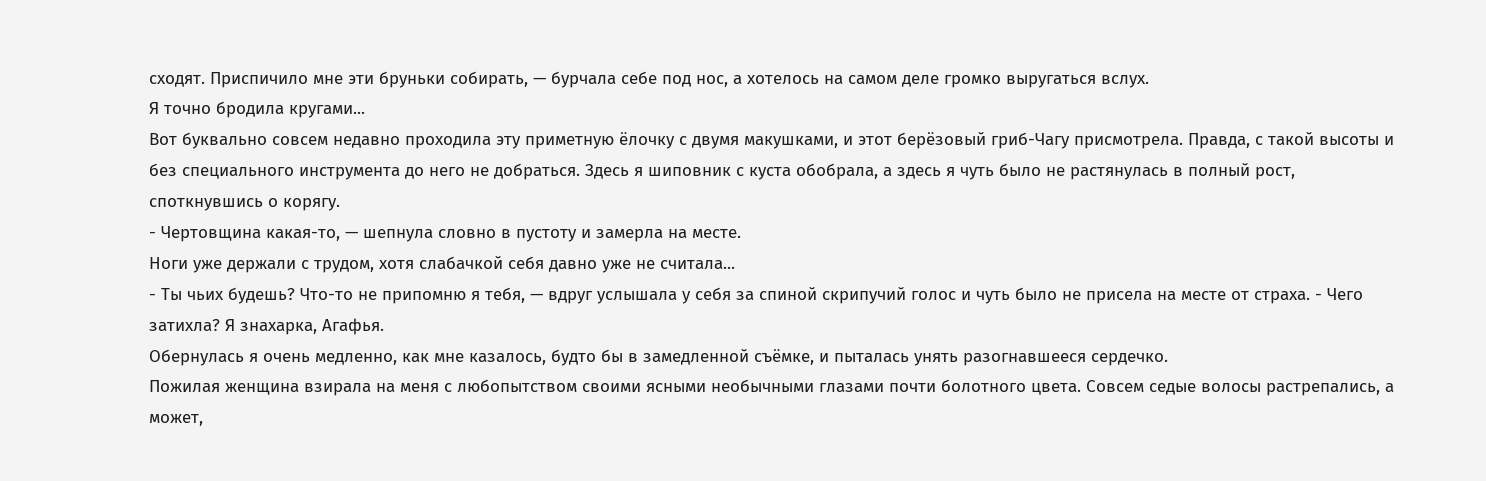сходят. Приспичило мне эти бруньки собирать, — бурчала себе под нос, а хотелось на самом деле громко выругаться вслух.
Я точно бродила кругами...
Вот буквально совсем недавно проходила эту приметную ёлочку с двумя макушками, и этот берёзовый гриб-Чагу присмотрела. Правда, с такой высоты и без специального инструмента до него не добраться. Здесь я шиповник с куста обобрала, а здесь я чуть было не растянулась в полный рост, споткнувшись о корягу.
- Чертовщина какая-то, — шепнула словно в пустоту и замерла на месте.
Ноги уже держали с трудом, хотя слабачкой себя давно уже не считала...
- Ты чьих будешь? Что-то не припомню я тебя, — вдруг услышала у себя за спиной скрипучий голос и чуть было не присела на месте от страха. - Чего затихла? Я знахарка, Агафья.
Обернулась я очень медленно, как мне казалось, будто бы в замедленной съёмке, и пыталась унять разогнавшееся сердечко.
Пожилая женщина взирала на меня с любопытством своими ясными необычными глазами почти болотного цвета. Совсем седые волосы растрепались, а может,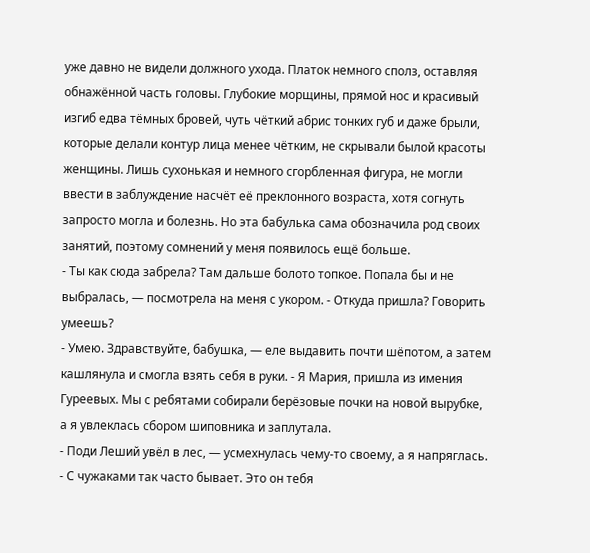уже давно не видели должного ухода. Платок немного сполз, оставляя обнажённой часть головы. Глубокие морщины, прямой нос и красивый изгиб едва тёмных бровей, чуть чёткий абрис тонких губ и даже брыли, которые делали контур лица менее чётким, не скрывали былой красоты женщины. Лишь сухонькая и немного сгорбленная фигура, не могли ввести в заблуждение насчёт её преклонного возраста, хотя согнуть запросто могла и болезнь. Но эта бабулька сама обозначила род своих занятий, поэтому сомнений у меня появилось ещё больше.
- Ты как сюда забрела? Там дальше болото топкое. Попала бы и не выбралась, — посмотрела на меня с укором. - Откуда пришла? Говорить умеешь?
- Умею. Здравствуйте, бабушка, — еле выдавить почти шёпотом, а затем кашлянула и смогла взять себя в руки. - Я Мария, пришла из имения Гуреевых. Мы с ребятами собирали берёзовые почки на новой вырубке, а я увлеклась сбором шиповника и заплутала.
- Поди Леший увёл в лес, — усмехнулась чему-то своему, а я напряглась. - С чужаками так часто бывает. Это он тебя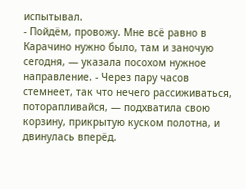испытывал.
- Пойдём, провожу. Мне всё равно в Карачино нужно было, там и заночую сегодня, — указала посохом нужное направление. - Через пару часов стемнеет, так что нечего рассиживаться, поторапливайся, — подхватила свою корзину, прикрытую куском полотна, и двинулась вперёд.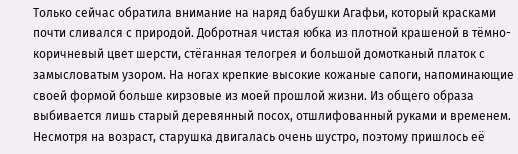Только сейчас обратила внимание на наряд бабушки Агафьи, который красками почти сливался с природой. Добротная чистая юбка из плотной крашеной в тёмно-коричневый цвет шерсти, стёганная телогрея и большой домотканый платок с замысловатым узором. На ногах крепкие высокие кожаные сапоги, напоминающие своей формой больше кирзовые из моей прошлой жизни. Из общего образа выбивается лишь старый деревянный посох, отшлифованный руками и временем.
Несмотря на возраст, старушка двигалась очень шустро, поэтому пришлось её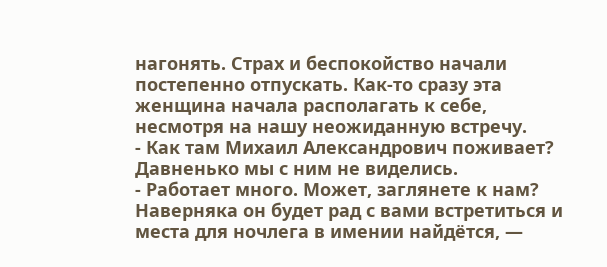нагонять. Страх и беспокойство начали постепенно отпускать. Как-то сразу эта женщина начала располагать к себе, несмотря на нашу неожиданную встречу.
- Как там Михаил Александрович поживает? Давненько мы с ним не виделись.
- Работает много. Может, заглянете к нам? Наверняка он будет рад с вами встретиться и места для ночлега в имении найдётся, —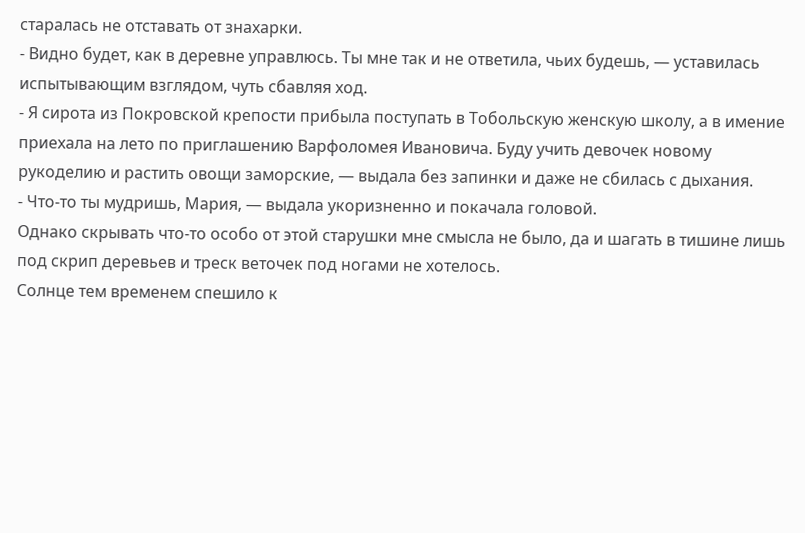старалась не отставать от знахарки.
- Видно будет, как в деревне управлюсь. Ты мне так и не ответила, чьих будешь, — уставилась испытывающим взглядом, чуть сбавляя ход.
- Я сирота из Покровской крепости прибыла поступать в Тобольскую женскую школу, а в имение приехала на лето по приглашению Варфоломея Ивановича. Буду учить девочек новому рукоделию и растить овощи заморские, — выдала без запинки и даже не сбилась с дыхания.
- Что-то ты мудришь, Мария, — выдала укоризненно и покачала головой.
Однако скрывать что-то особо от этой старушки мне смысла не было, да и шагать в тишине лишь под скрип деревьев и треск веточек под ногами не хотелось.
Солнце тем временем спешило к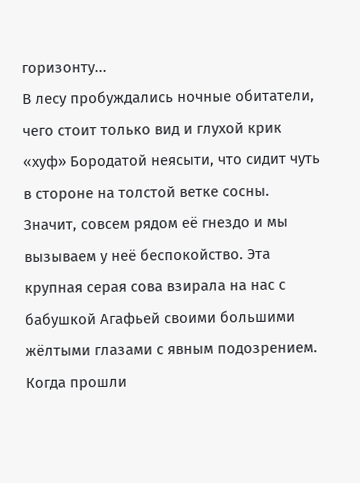горизонту...
В лесу пробуждались ночные обитатели, чего стоит только вид и глухой крик «хуф» Бородатой неясыти, что сидит чуть в стороне на толстой ветке сосны. Значит, совсем рядом её гнездо и мы вызываем у неё беспокойство. Эта крупная серая сова взирала на нас с бабушкой Агафьей своими большими жёлтыми глазами с явным подозрением.
Когда прошли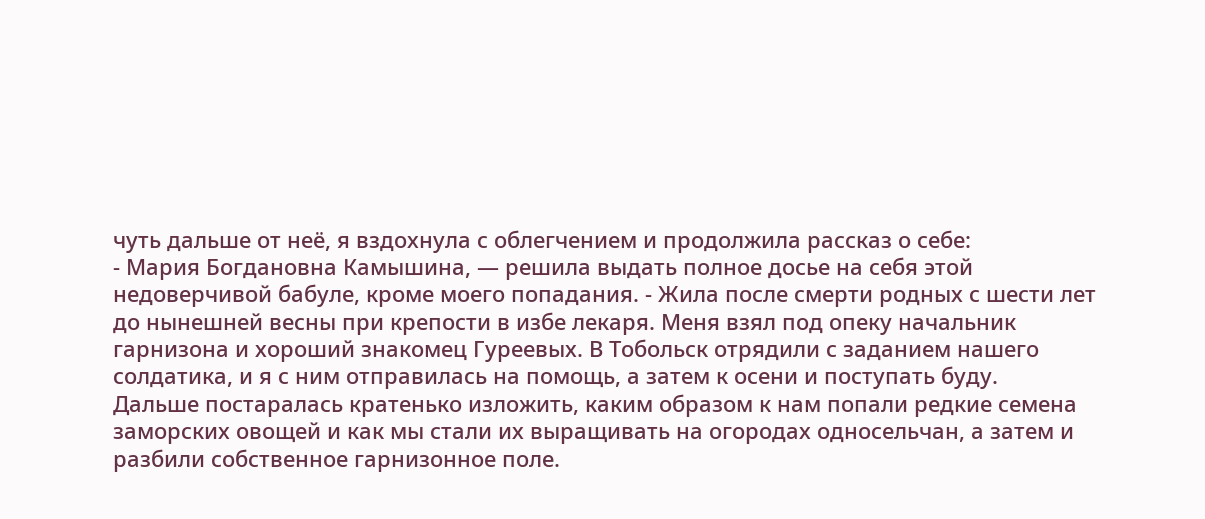чуть дальше от неё, я вздохнула с облегчением и продолжила рассказ о себе:
- Мария Богдановна Камышина, — решила выдать полное досье на себя этой недоверчивой бабуле, кроме моего попадания. - Жила после смерти родных с шести лет до нынешней весны при крепости в избе лекаря. Меня взял под опеку начальник гарнизона и хороший знакомец Гуреевых. В Тобольск отрядили с заданием нашего солдатика, и я с ним отправилась на помощь, а затем к осени и поступать буду.
Дальше постаралась кратенько изложить, каким образом к нам попали редкие семена заморских овощей и как мы стали их выращивать на огородах односельчан, а затем и разбили собственное гарнизонное поле.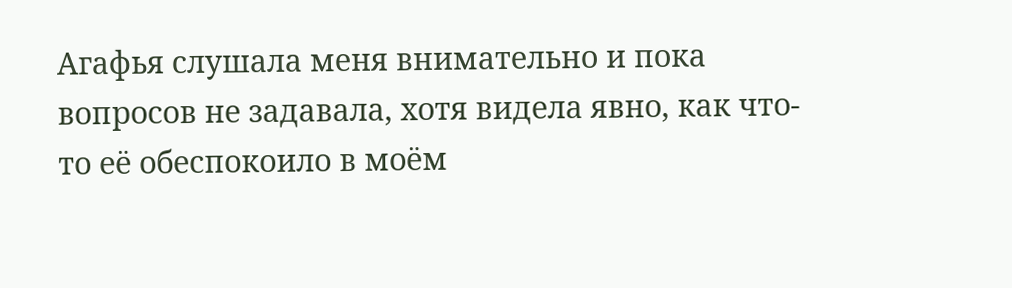Агафья слушала меня внимательно и пока вопросов не задавала, хотя видела явно, как что-то её обеспокоило в моём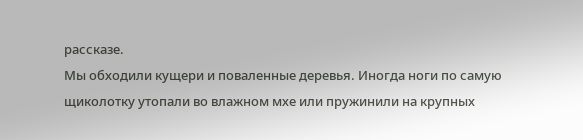рассказе.
Мы обходили кущери и поваленные деревья. Иногда ноги по самую щиколотку утопали во влажном мхе или пружинили на крупных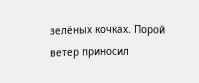зелёных кочках. Порой ветер приносил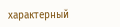характерный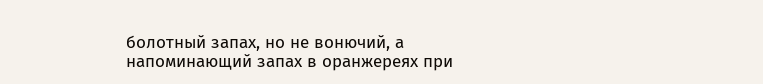болотный запах, но не вонючий, а напоминающий запах в оранжереях при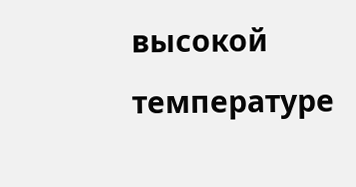высокой температуре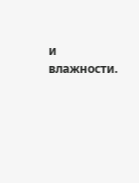и влажности.